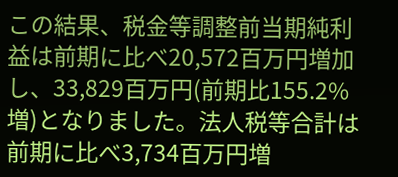この結果、税金等調整前当期純利益は前期に比べ20,572百万円増加し、33,829百万円(前期比155.2%増)となりました。法人税等合計は前期に比べ3,734百万円増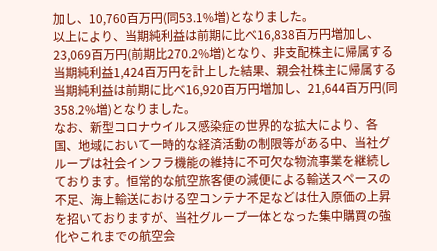加し、10,760百万円(同53.1%増)となりました。
以上により、当期純利益は前期に比べ16,838百万円増加し、23,069百万円(前期比270.2%増)となり、非支配株主に帰属する当期純利益1,424百万円を計上した結果、親会社株主に帰属する当期純利益は前期に比べ16,920百万円増加し、21,644百万円(同358.2%増)となりました。
なお、新型コロナウイルス感染症の世界的な拡大により、各国、地域において一時的な経済活動の制限等がある中、当社グループは社会インフラ機能の維持に不可欠な物流事業を継続しております。恒常的な航空旅客便の減便による輸送スペースの不足、海上輸送における空コンテナ不足などは仕入原価の上昇を招いておりますが、当社グループ一体となった集中購買の強化やこれまでの航空会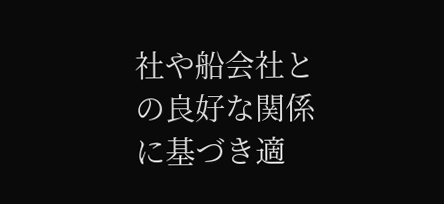社や船会社との良好な関係に基づき適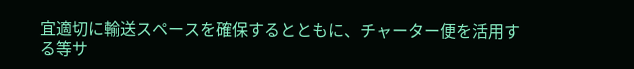宜適切に輸送スペースを確保するとともに、チャーター便を活用する等サ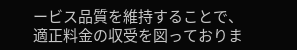ービス品質を維持することで、適正料金の収受を図っておりま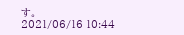す。
2021/06/16 10:44